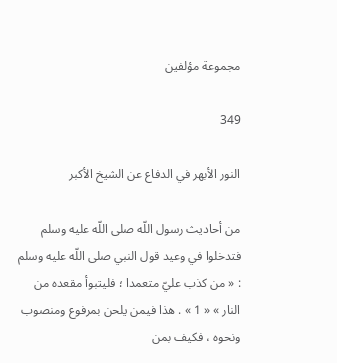مجموعة مؤلفين

349

النور الأبهر في الدفاع عن الشيخ الأكبر

من أحاديث رسول اللّه صلى اللّه عليه وسلم فتدخلوا في وعيد قول النبي صلى اللّه عليه وسلم : « من كذب عليّ متعمدا ؛ فليتبوأ مقعده من النار » « 1 » . هذا فيمن يلحن بمرفوع ومنصوب ونحوه ، فكيف بمن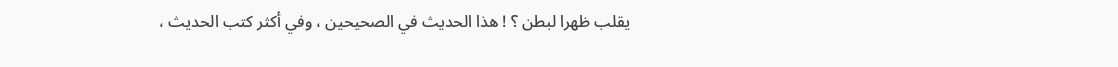يقلب ظهرا لبطن ؟ ! هذا الحديث في الصحيحين ، وفي أكثر كتب الحديث ،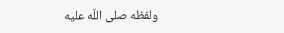ولفظه صلى اللّه عليه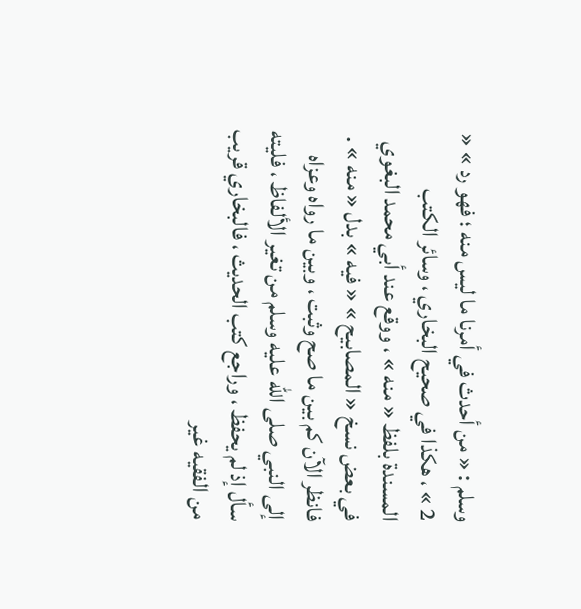وسلم : « من أحدث في أمرنا ما ليس منه ؛ فهو رد » « 2 » ، هكذا في صحيح البخاري ، وسائر الكتب المسندة بلفظ « منه » ، ووقع عند أبي محمد البغوي في بعض نسخ « المصابيح » « فيه » بدل « منه » . فانظر الآن كم بين ما صح وثبت ، وبين ما رواه وعزاه إلى النبي صلى اللّه عليه وسلم من تغير الألفاظ ، فليته سأل إذ لم يحفظ ، وراجع كتب الحديث ، فالبخاري قريب من الفقيه غير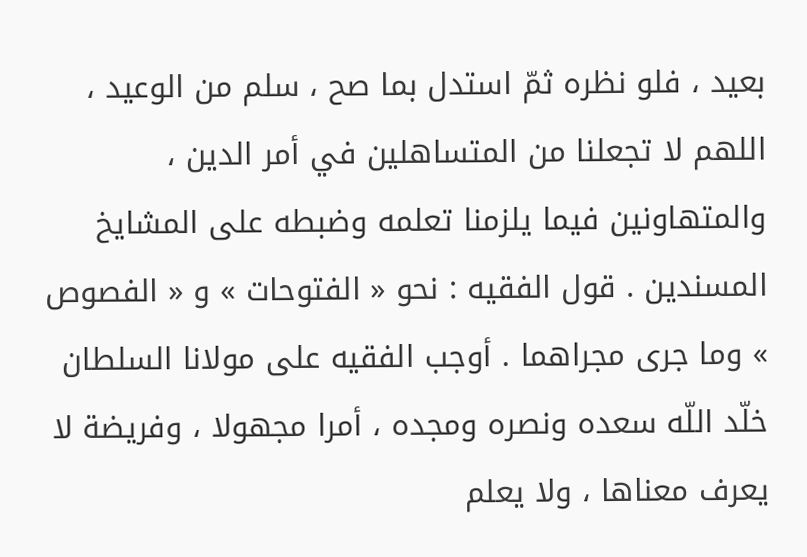بعيد ، فلو نظره ثمّ استدل بما صح ، سلم من الوعيد ، اللهم لا تجعلنا من المتساهلين في أمر الدين ، والمتهاونين فيما يلزمنا تعلمه وضبطه على المشايخ المسندين . قول الفقيه : نحو « الفتوحات » و « الفصوص » وما جرى مجراهما . أوجب الفقيه على مولانا السلطان خلّد اللّه سعده ونصره ومجده ، أمرا مجهولا ، وفريضة لا يعرف معناها ، ولا يعلم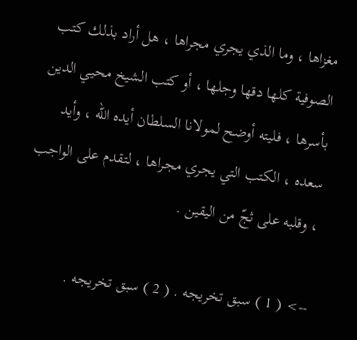مغزاها ، وما الذي يجري مجراها ، هل أراد بذلك كتب الصوفية كلها دقها وجلها ، أو كتب الشيخ محيي الدين بأسرها ، فليته أوضح لمولانا السلطان أيده اللّه ، وأيد سعده ، الكتب التي يجري مجراها ، لتقدم على الواجب ، وقلبه على ثجّ من اليقين .

--> ( 1 ) سبق تخريجه . ( 2 ) سبق تخريجه .